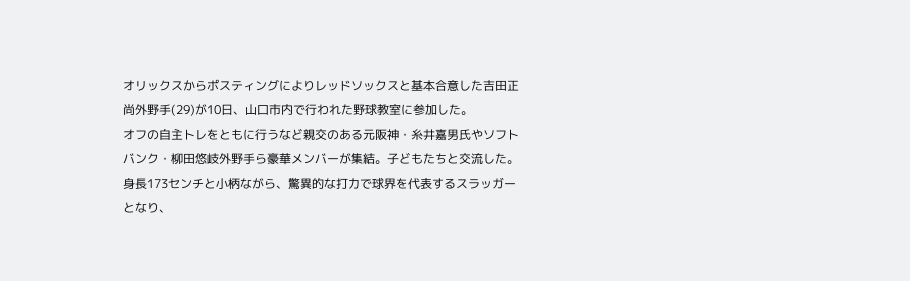オリックスからポスティングによりレッドソックスと基本合意した吉田正尚外野手(29)が10日、山口市内で行われた野球教室に参加した。
オフの自主トレをともに行うなど親交のある元阪神・糸井嘉男氏やソフトバンク・柳田悠岐外野手ら豪華メンバーが集結。子どもたちと交流した。
身長173センチと小柄ながら、驚異的な打力で球界を代表するスラッガーとなり、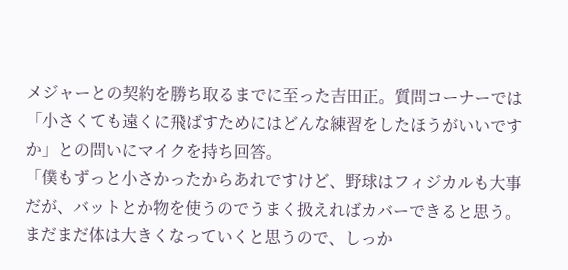メジャーとの契約を勝ち取るまでに至った吉田正。質問コーナーでは「小さくても遠くに飛ばすためにはどんな練習をしたほうがいいですか」との問いにマイクを持ち回答。
「僕もずっと小さかったからあれですけど、野球はフィジカルも大事だが、バットとか物を使うのでうまく扱えればカバーできると思う。まだまだ体は大きくなっていくと思うので、しっか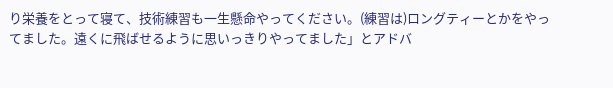り栄養をとって寝て、技術練習も一生懸命やってください。(練習は)ロングティーとかをやってました。遠くに飛ばせるように思いっきりやってました」とアドバ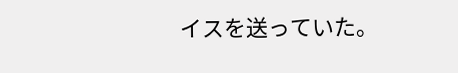イスを送っていた。